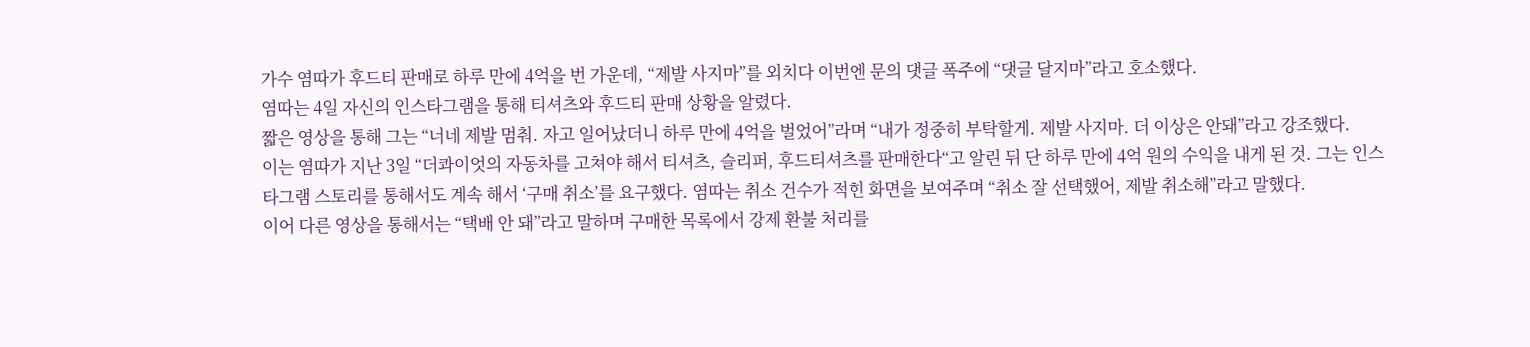가수 염따가 후드티 판매로 하루 만에 4억을 번 가운데, “제발 사지마”를 외치다 이번엔 문의 댓글 폭주에 “댓글 달지마”라고 호소했다.
염따는 4일 자신의 인스타그램을 통해 티셔츠와 후드티 판매 상황을 알렸다.
짧은 영상을 통해 그는 “너네 제발 멈춰. 자고 일어났더니 하루 만에 4억을 벌었어”라며 “내가 정중히 부탁할게. 제발 사지마. 더 이상은 안돼”라고 강조했다.
이는 염따가 지난 3일 “더콰이엇의 자동차를 고쳐야 해서 티셔츠, 슬리퍼, 후드티셔츠를 판매한다“고 알린 뒤 단 하루 만에 4억 원의 수익을 내게 된 것. 그는 인스타그램 스토리를 통해서도 계속 해서 ‘구매 취소’를 요구했다. 염따는 취소 건수가 적힌 화면을 보여주며 “취소 잘 선택했어, 제발 취소해”라고 말했다.
이어 다른 영상을 통해서는 “택배 안 돼”라고 말하며 구매한 목록에서 강제 환불 처리를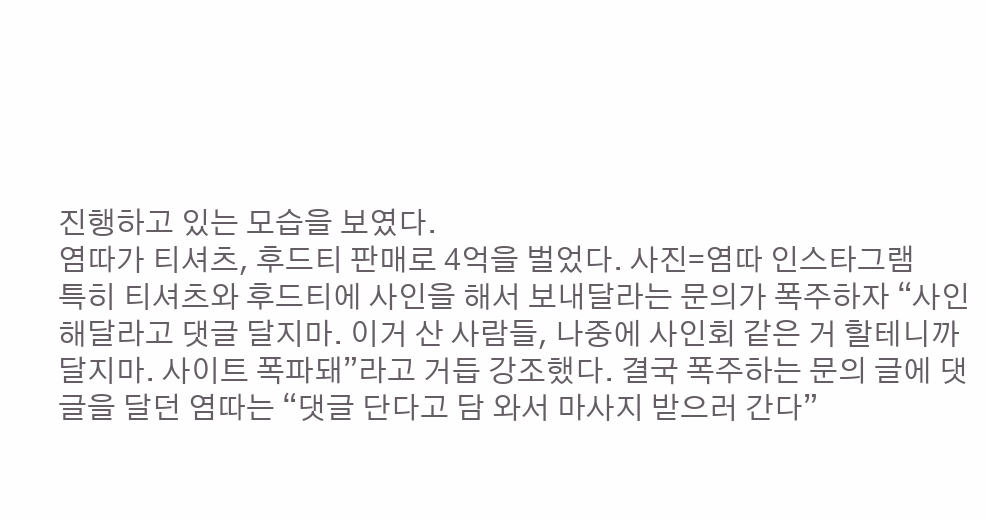진행하고 있는 모습을 보였다.
염따가 티셔츠, 후드티 판매로 4억을 벌었다. 사진=염따 인스타그램
특히 티셔츠와 후드티에 사인을 해서 보내달라는 문의가 폭주하자 “사인 해달라고 댓글 달지마. 이거 산 사람들, 나중에 사인회 같은 거 할테니까 달지마. 사이트 폭파돼”라고 거듭 강조했다. 결국 폭주하는 문의 글에 댓글을 달던 염따는 “댓글 단다고 담 와서 마사지 받으러 간다”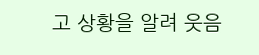고 상황을 알려 웃음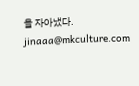을 자아냈다. jinaaa@mkculture.com